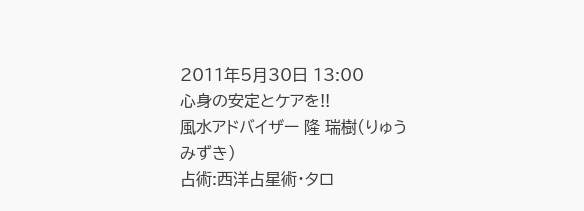2011年5月30日 13:00
心身の安定とケアを!!
風水アドバイザー 隆 瑞樹(りゅう みずき)
占術:西洋占星術・タロ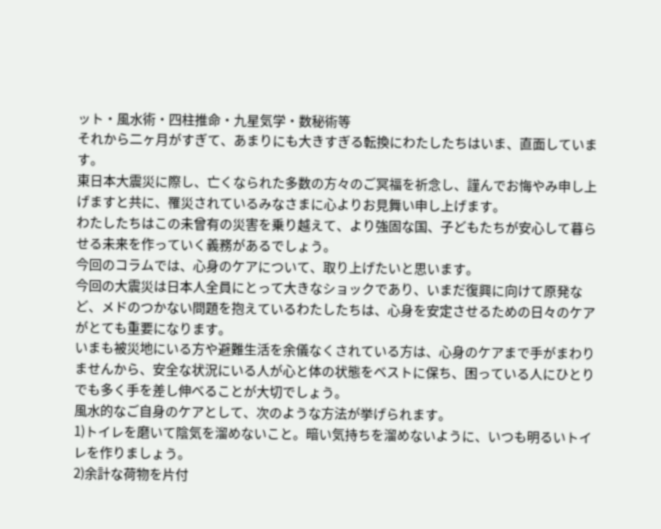ット・風水術・四柱推命・九星気学・数秘術等
それから二ヶ月がすぎて、あまりにも大きすぎる転換にわたしたちはいま、直面しています。
東日本大震災に際し、亡くなられた多数の方々のご冥福を祈念し、謹んでお悔やみ申し上げますと共に、罹災されているみなさまに心よりお見舞い申し上げます。
わたしたちはこの未曾有の災害を乗り越えて、より強固な国、子どもたちが安心して暮らせる未来を作っていく義務があるでしょう。
今回のコラムでは、心身のケアについて、取り上げたいと思います。
今回の大震災は日本人全員にとって大きなショックであり、いまだ復興に向けて原発など、メドのつかない問題を抱えているわたしたちは、心身を安定させるための日々のケアがとても重要になります。
いまも被災地にいる方や避難生活を余儀なくされている方は、心身のケアまで手がまわりませんから、安全な状況にいる人が心と体の状態をベストに保ち、困っている人にひとりでも多く手を差し伸べることが大切でしょう。
風水的なご自身のケアとして、次のような方法が挙げられます。
1)トイレを磨いて陰気を溜めないこと。暗い気持ちを溜めないように、いつも明るいトイレを作りましょう。
2)余計な荷物を片付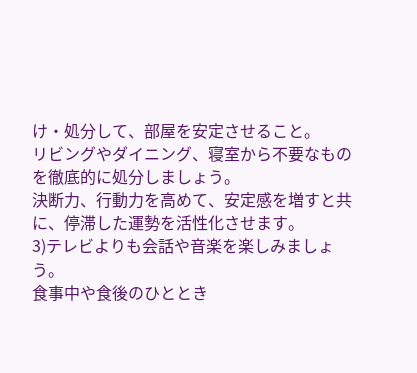け・処分して、部屋を安定させること。
リビングやダイニング、寝室から不要なものを徹底的に処分しましょう。
決断力、行動力を高めて、安定感を増すと共に、停滞した運勢を活性化させます。
3)テレビよりも会話や音楽を楽しみましょう。
食事中や食後のひととき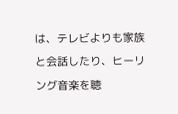は、テレビよりも家族と会話したり、ヒーリング音楽を聴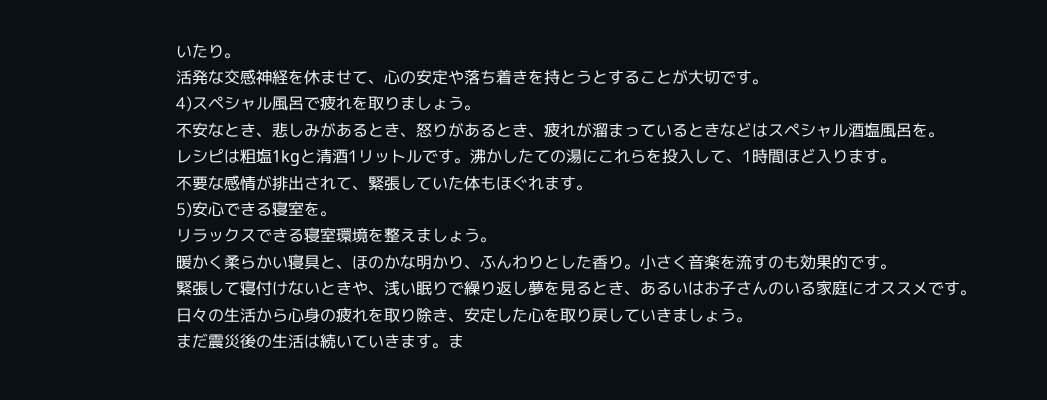いたり。
活発な交感神経を休ませて、心の安定や落ち着きを持とうとすることが大切です。
4)スペシャル風呂で疲れを取りましょう。
不安なとき、悲しみがあるとき、怒りがあるとき、疲れが溜まっているときなどはスペシャル酒塩風呂を。
レシピは粗塩1kgと清酒1リットルです。沸かしたての湯にこれらを投入して、1時間ほど入ります。
不要な感情が排出されて、緊張していた体もほぐれます。
5)安心できる寝室を。
リラックスできる寝室環境を整えましょう。
暖かく柔らかい寝具と、ほのかな明かり、ふんわりとした香り。小さく音楽を流すのも効果的です。
緊張して寝付けないときや、浅い眠りで繰り返し夢を見るとき、あるいはお子さんのいる家庭にオススメです。
日々の生活から心身の疲れを取り除き、安定した心を取り戻していきましょう。
まだ震災後の生活は続いていきます。ま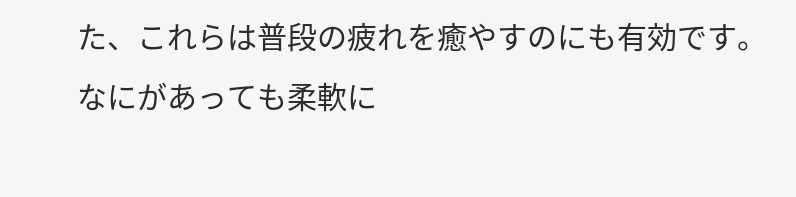た、これらは普段の疲れを癒やすのにも有効です。
なにがあっても柔軟に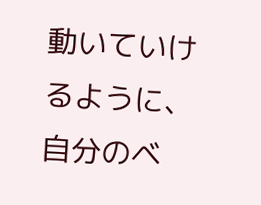動いていけるように、自分のベ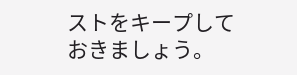ストをキープしておきましょう。